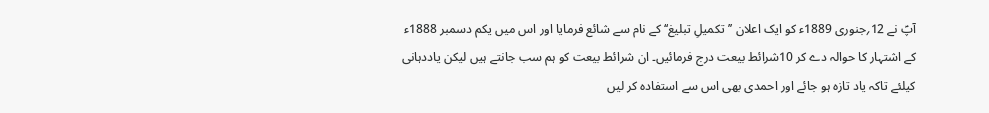آپؑ نے 12؍جنوری 1889ء کو ایک اعلان ’’تکمیلِ تبلیغ‘‘ کے نام سے شائع فرمایا اور اس میں یکم دسمبر 1888ء کے اشتہار کا حوالہ دے کر 10شرائط بیعت درج فرمائیں۔ ان شرائط بیعت کو ہم سب جانتے ہیں لیکن یاددہانی کیلئے تاکہ یاد تازہ ہو جائے اور احمدی بھی اس سے استفادہ کر لیں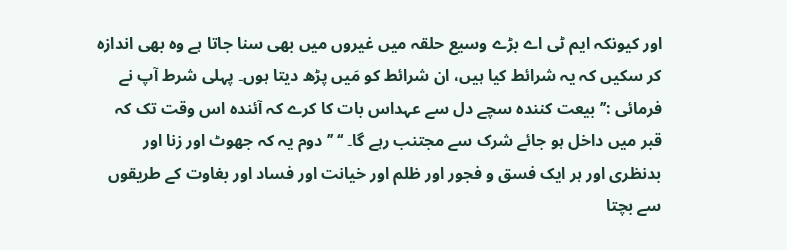اور کیونکہ ایم ٹی اے بڑے وسیع حلقہ میں غیروں میں بھی سنا جاتا ہے وہ بھی اندازہ کر سکیں کہ یہ شرائط کیا ہیں، ان شرائط کو مَیں پڑھ دیتا ہوں۔ پہلی شرط آپ نے فرمائی :’’بیعت کنندہ سچے دل سے عہداس بات کا کرے کہ آئندہ اس وقت تک کہ قبر میں داخل ہو جائے شرک سے مجتنب رہے گا۔ ‘‘ ’’دوم یہ کہ جھوٹ اور زنا اور بدنظری اور ہر ایک فسق و فجور اور ظلم اور خیانت اور فساد اور بغاوت کے طریقوں سے بچتا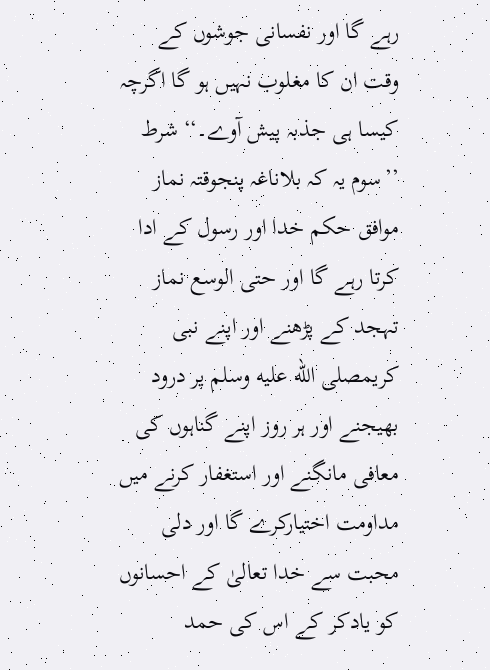رہے گا اور نفسانی جوشوں کے وقت ان کا مغلوب نہیں ہو گا اگرچہ کیسا ہی جذبہ پیش آوے۔‘‘ شرط ’’سوم یہ کہ بلاناغہ پنجوقتہ نماز موافق حکم خدا اور رسول کے ادا کرتا رہے گا اور حتی الوسع نماز تہجد کے پڑھنے اور اپنے نبی کریمصلى الله عليه وسلم پر درود بھیجنے اور ہر روز اپنے گناہوں کی معافی مانگنے اور استغفار کرنے میں مداومت اختیارکرے گا اور دلی محبت سے خدا تعالیٰ کے احسانوں کو یادکر کے اس کی حمد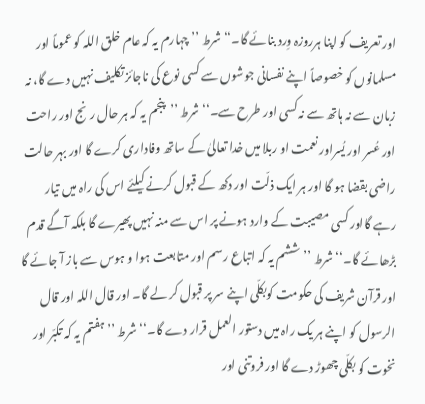اور تعریف کو اپنا ہرروزہ وِرد بنائے گا۔‘‘ شرط ’’چہارم یہ کہ عام خلق اللہ کو عموماً اور مسلمانوں کو خصوصاً اپنے نفسانی جوشوں سے کسی نوع کی ناجائز تکلیف نہیں دے گا، نہ زبان سے نہ ہاتھ سے نہ کسی اور طرح سے۔‘‘ شرط ’’پنجم یہ کہ ہر حال رنج اور راحت اور عُسر اور یُسراور نعمت او ربلا میں خدا تعالیٰ کے ساتھ وفاداری کرے گا اور بہر حالت راضی بقضا ہو گا اور ہر ایک ذلّت اور دکھ کے قبول کرنے کیلئے اس کی راہ میں تیار رہے گااور کسی مصیبت کے وارد ہونے پر اس سے منہ نہیں پھیرے گا بلکہ آگے قدم بڑھائے گا۔‘‘ شرط ’’ششم یہ کہ اتباع رسم اور متابعت ہوا و ہوس سے باز آ جائے گا اور قرآن شریف کی حکومت کوبکلّی اپنے سر پر قبول کر لے گا۔ اور قال اللہ اور قال الرسول کو اپنے ہر یک راہ میں دستور العمل قرار دے گا۔‘‘ شرط ’’ہفتم یہ کہ تکبّر اور نخوت کو بکلّی چھوڑ دے گا اور فروتنی اور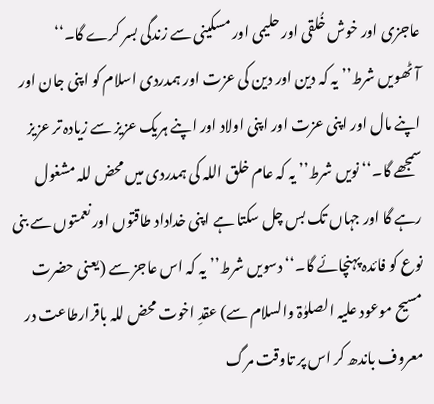عاجزی اور خوش خُلقی اور حلیمی اور مسکینی سے زندگی بسر کرے گا۔‘‘ آٹھویں شرط’’ یہ کہ دین اور دین کی عزت اور ہمدردی اسلام کو اپنی جان اور اپنے مال اور اپنی عزت اور اپنی اولاد اور اپنے ہریک عزیز سے زیادہ تر عزیز سمجھے گا۔‘‘ نویں شرط’’ یہ کہ عام خلق اللہ کی ہمدردی میں محض للہ مشغول رہے گا اور جہاں تک بس چل سکتا ہے اپنی خداداد طاقتوں اور نعمتوں سے بنی نوع کو فائدہ پہنچائے گا۔‘‘ دسویں شرط’’یہ کہ اس عاجز سے (یعنی حضرت مسیح موعود علیہ الصلوٰۃ والسلام سے) عقدِ اخوت محض للہ باقرارطاعت در معروف باندھ کر اس پر تاوقت مرگ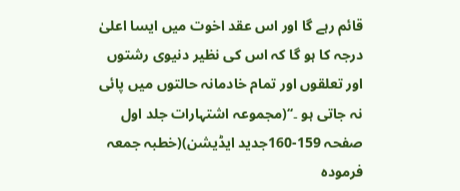قائم رہے گا اور اس عقد اخوت میں ایسا اعلیٰ درجہ کا ہو گا کہ اس کی نظیر دنیوی رشتوں اور تعلقوں اور تمام خادمانہ حالتوں میں پائی نہ جاتی ہو ۔‘‘(مجموعہ اشتہارات جلد اول صفحہ 159-160جدید ایڈیشن)(خطبہ جمعہ فرمودہ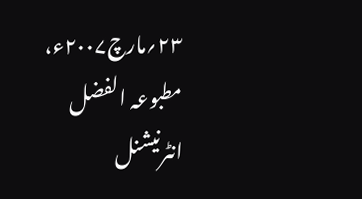۲۳؍مارچ۲۰۰۷ء، مطبوعہ الفضل انٹرنیشنل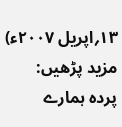۱۳؍اپریل ۲۰۰۷ء) مزید پڑھیں: پردہ ہمارے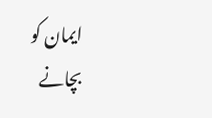ایمان کو بچانے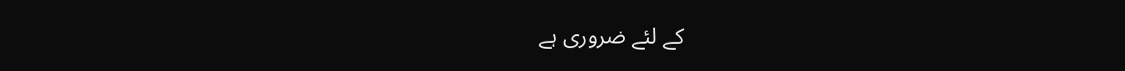کے لئے ضروری ہے